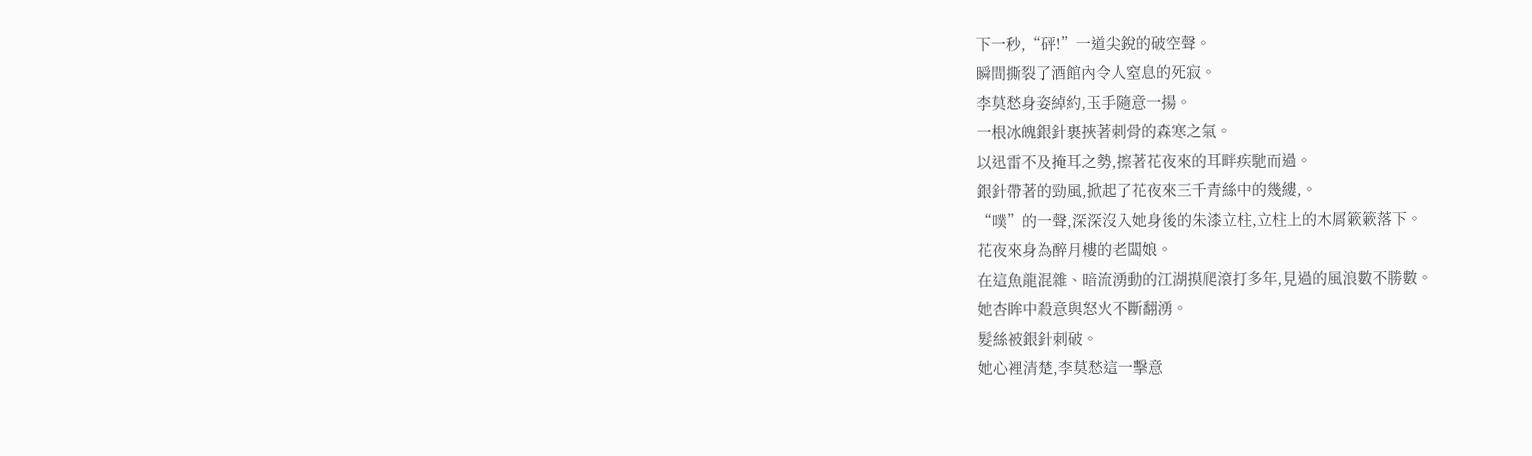下一秒,“砰!”一道尖銳的破空聲。
瞬間撕裂了酒館內令人窒息的死寂。
李莫愁身姿綽約,玉手隨意一揚。
一根冰魄銀針裹挾著刺骨的森寒之氣。
以迅雷不及掩耳之勢,擦著花夜來的耳畔疾馳而過。
銀針帶著的勁風,掀起了花夜來三千青絲中的幾縷,。
“噗”的一聲,深深沒入她身後的朱漆立柱,立柱上的木屑簌簌落下。
花夜來身為醉月樓的老闆娘。
在這魚龍混雜、暗流湧動的江湖摸爬滾打多年,見過的風浪數不勝數。
她杏眸中殺意與怒火不斷翻湧。
髮絲被銀針刺破。
她心裡清楚,李莫愁這一擊意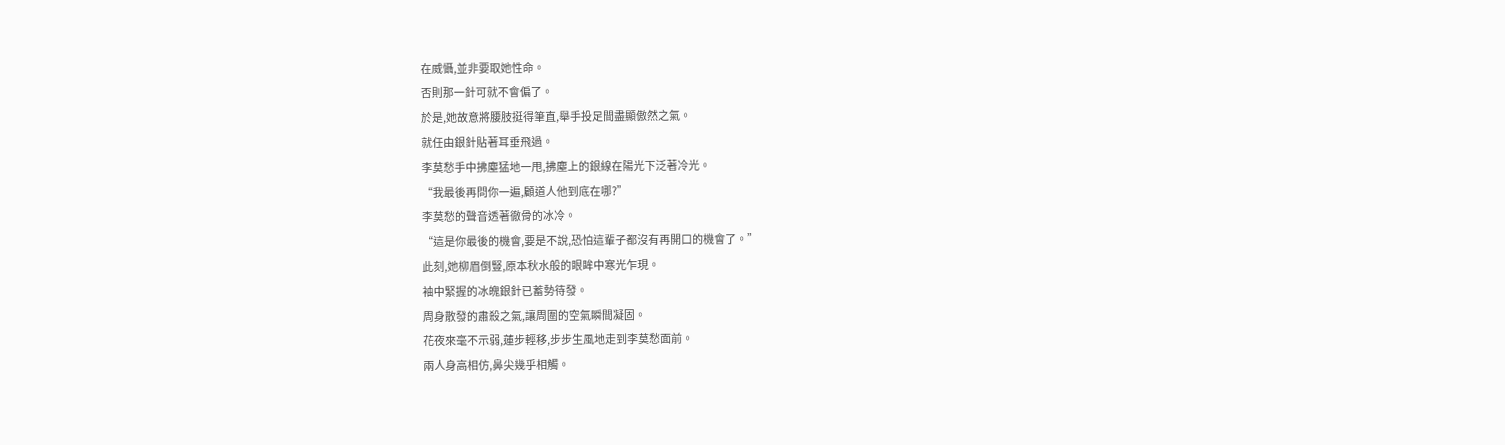在威懾,並非要取她性命。
否則那一針可就不會偏了。
於是,她故意將腰肢挺得筆直,舉手投足間盡顯傲然之氣。
就任由銀針貼著耳垂飛過。
李莫愁手中拂塵猛地一甩,拂塵上的銀線在陽光下泛著冷光。
“我最後再問你一遍,顧道人他到底在哪?”
李莫愁的聲音透著徹骨的冰冷。
“這是你最後的機會,要是不說,恐怕這輩子都沒有再開口的機會了。”
此刻,她柳眉倒豎,原本秋水般的眼眸中寒光乍現。
袖中緊握的冰魄銀針已蓄勢待發。
周身散發的肅殺之氣,讓周圍的空氣瞬間凝固。
花夜來毫不示弱,蓮步輕移,步步生風地走到李莫愁面前。
兩人身高相仿,鼻尖幾乎相觸。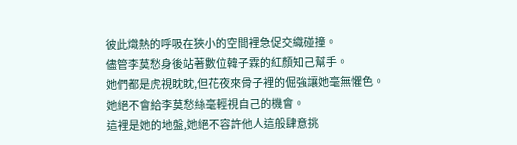彼此熾熱的呼吸在狹小的空間裡急促交織碰撞。
儘管李莫愁身後站著數位韓子霖的紅顏知己幫手。
她們都是虎視眈眈,但花夜來骨子裡的倔強讓她毫無懼色。
她絕不會給李莫愁絲毫輕視自己的機會。
這裡是她的地盤,她絕不容許他人這般肆意挑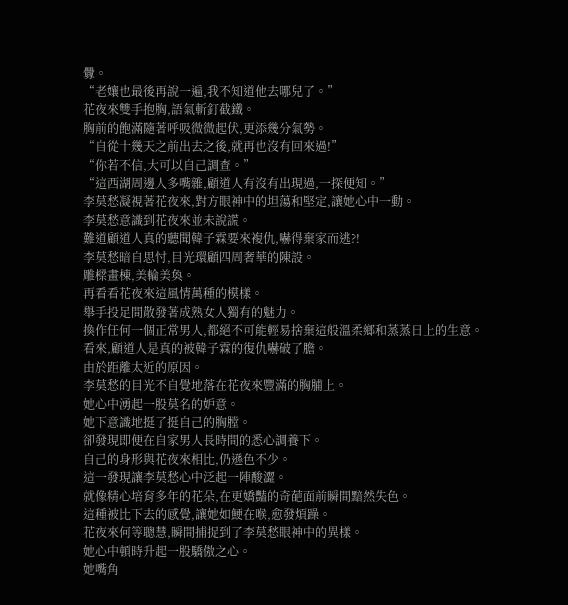釁。
“老孃也最後再說一遍,我不知道他去哪兒了。”
花夜來雙手抱胸,語氣斬釘截鐵。
胸前的飽滿隨著呼吸微微起伏,更添幾分氣勢。
“自從十幾天之前出去之後,就再也沒有回來過!”
“你若不信,大可以自己調查。”
“這西湖周邊人多嘴雜,顧道人有沒有出現過,一探便知。”
李莫愁凝視著花夜來,對方眼神中的坦蕩和堅定,讓她心中一動。
李莫愁意識到花夜來並未說謊。
難道顧道人真的聽聞韓子霖要來複仇,嚇得棄家而逃?!
李莫愁暗自思忖,目光環顧四周奢華的陳設。
雕樑畫棟,美輪美奐。
再看看花夜來這風情萬種的模樣。
舉手投足間散發著成熟女人獨有的魅力。
換作任何一個正常男人,都絕不可能輕易捨棄這般溫柔鄉和蒸蒸日上的生意。
看來,顧道人是真的被韓子霖的復仇嚇破了膽。
由於距離太近的原因。
李莫愁的目光不自覺地落在花夜來豐滿的胸脯上。
她心中湧起一股莫名的妒意。
她下意識地挺了挺自己的胸膛。
卻發現即便在自家男人長時間的悉心調養下。
自己的身形與花夜來相比,仍遜色不少。
這一發現讓李莫愁心中泛起一陣酸澀。
就像精心培育多年的花朵,在更嬌豔的奇葩面前瞬間黯然失色。
這種被比下去的感覺,讓她如鯁在喉,愈發煩躁。
花夜來何等聰慧,瞬間捕捉到了李莫愁眼神中的異樣。
她心中頓時升起一股驕傲之心。
她嘴角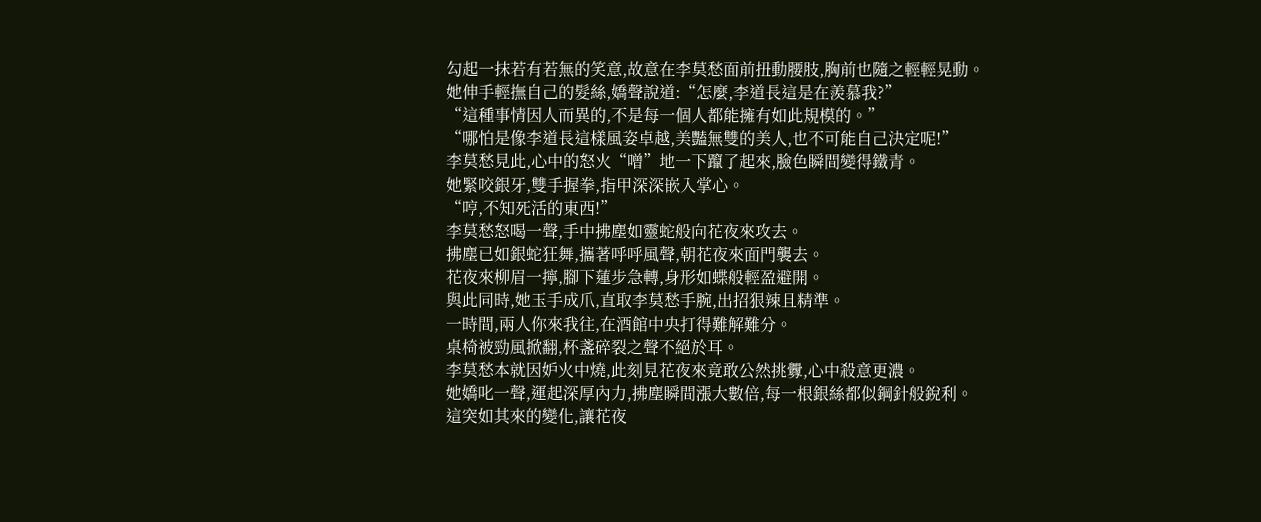勾起一抹若有若無的笑意,故意在李莫愁面前扭動腰肢,胸前也隨之輕輕晃動。
她伸手輕撫自己的髮絲,嬌聲說道:“怎麼,李道長這是在羨慕我?”
“這種事情因人而異的,不是每一個人都能擁有如此規模的。”
“哪怕是像李道長這樣風姿卓越,美豔無雙的美人,也不可能自己決定呢!”
李莫愁見此,心中的怒火“噌”地一下躥了起來,臉色瞬間變得鐵青。
她緊咬銀牙,雙手握拳,指甲深深嵌入掌心。
“哼,不知死活的東西!”
李莫愁怒喝一聲,手中拂塵如靈蛇般向花夜來攻去。
拂塵已如銀蛇狂舞,攜著呼呼風聲,朝花夜來面門襲去。
花夜來柳眉一擰,腳下蓮步急轉,身形如蝶般輕盈避開。
與此同時,她玉手成爪,直取李莫愁手腕,出招狠辣且精準。
一時間,兩人你來我往,在酒館中央打得難解難分。
桌椅被勁風掀翻,杯盞碎裂之聲不絕於耳。
李莫愁本就因妒火中燒,此刻見花夜來竟敢公然挑釁,心中殺意更濃。
她嬌叱一聲,運起深厚內力,拂塵瞬間漲大數倍,每一根銀絲都似鋼針般銳利。
這突如其來的變化,讓花夜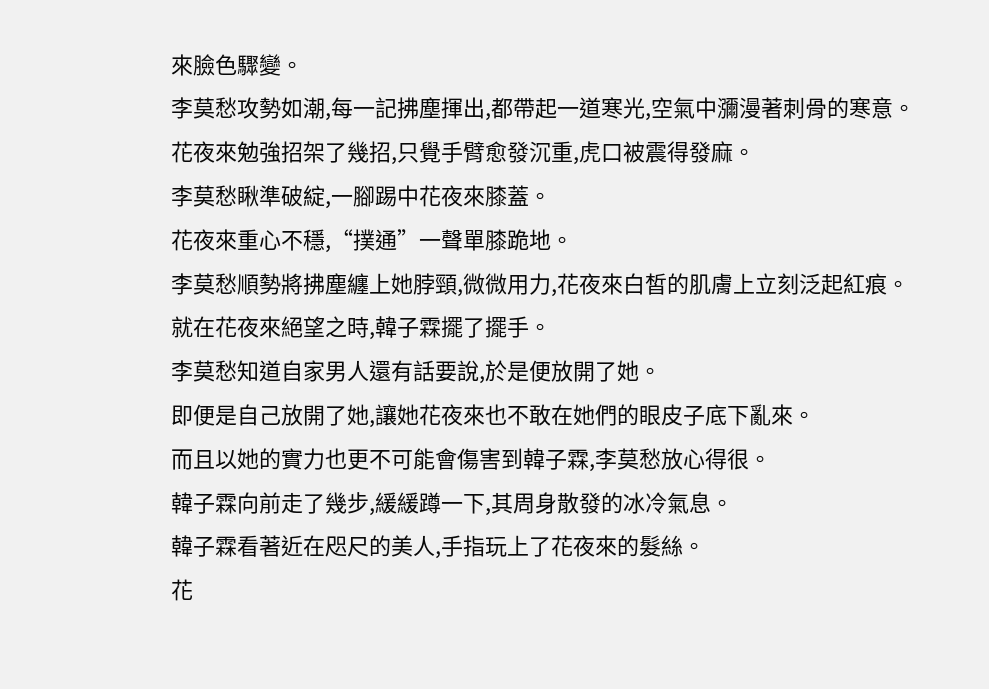來臉色驟變。
李莫愁攻勢如潮,每一記拂塵揮出,都帶起一道寒光,空氣中瀰漫著刺骨的寒意。
花夜來勉強招架了幾招,只覺手臂愈發沉重,虎口被震得發麻。
李莫愁瞅準破綻,一腳踢中花夜來膝蓋。
花夜來重心不穩,“撲通”一聲單膝跪地。
李莫愁順勢將拂塵纏上她脖頸,微微用力,花夜來白皙的肌膚上立刻泛起紅痕。
就在花夜來絕望之時,韓子霖擺了擺手。
李莫愁知道自家男人還有話要說,於是便放開了她。
即便是自己放開了她,讓她花夜來也不敢在她們的眼皮子底下亂來。
而且以她的實力也更不可能會傷害到韓子霖,李莫愁放心得很。
韓子霖向前走了幾步,緩緩蹲一下,其周身散發的冰冷氣息。
韓子霖看著近在咫尺的美人,手指玩上了花夜來的髮絲。
花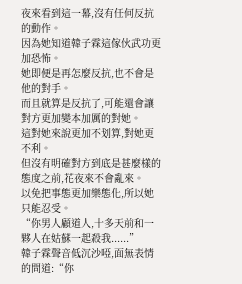夜來看到這一幕,沒有任何反抗的動作。
因為她知道韓子霖這傢伙武功更加恐怖。
她即便是再怎麼反抗,也不會是他的對手。
而且就算是反抗了,可能還會讓對方更加變本加厲的對她。
這對她來說更加不划算,對她更不利。
但沒有明確對方到底是甚麼樣的態度之前,花夜來不會亂來。
以免把事態更加樂態化,所以她只能忍受。
“你男人顧道人,十多天前和一夥人在姑蘇一起殺我......”
韓子霖聲音低沉沙啞,面無表情的問道:“你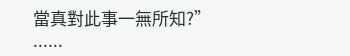當真對此事一無所知?”
......